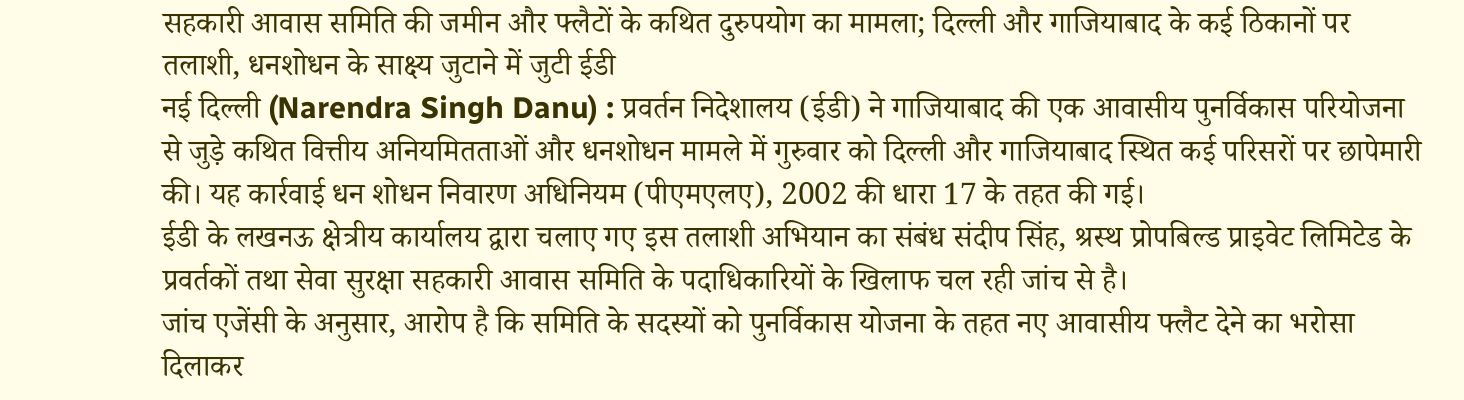सहकारी आवास समिति की जमीन और फ्लैटों के कथित दुरुपयोग का मामला; दिल्ली और गाजियाबाद के कई ठिकानों पर तलाशी, धनशोधन के साक्ष्य जुटाने में जुटी ईडी
नई दिल्ली (Narendra Singh Danu) : प्रवर्तन निदेशालय (ईडी) ने गाजियाबाद की एक आवासीय पुनर्विकास परियोजना से जुड़े कथित वित्तीय अनियमितताओं और धनशोधन मामले में गुरुवार को दिल्ली और गाजियाबाद स्थित कई परिसरों पर छापेमारी की। यह कार्रवाई धन शोधन निवारण अधिनियम (पीएमएलए), 2002 की धारा 17 के तहत की गई।
ईडी के लखनऊ क्षेत्रीय कार्यालय द्वारा चलाए गए इस तलाशी अभियान का संबंध संदीप सिंह, श्रस्थ प्रोपबिल्ड प्राइवेट लिमिटेड के प्रवर्तकों तथा सेवा सुरक्षा सहकारी आवास समिति के पदाधिकारियों के खिलाफ चल रही जांच से है।
जांच एजेंसी के अनुसार, आरोप है कि समिति के सदस्यों को पुनर्विकास योजना के तहत नए आवासीय फ्लैट देने का भरोसा दिलाकर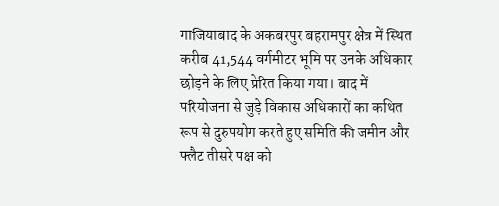गाजियाबाद के अकबरपुर बहरामपुर क्षेत्र में स्थित करीब 41,544 वर्गमीटर भूमि पर उनके अधिकार छोड़ने के लिए प्रेरित किया गया। बाद में परियोजना से जुड़े विकास अधिकारों का कथित रूप से दुरुपयोग करते हुए समिति की जमीन और फ्लैट तीसरे पक्ष को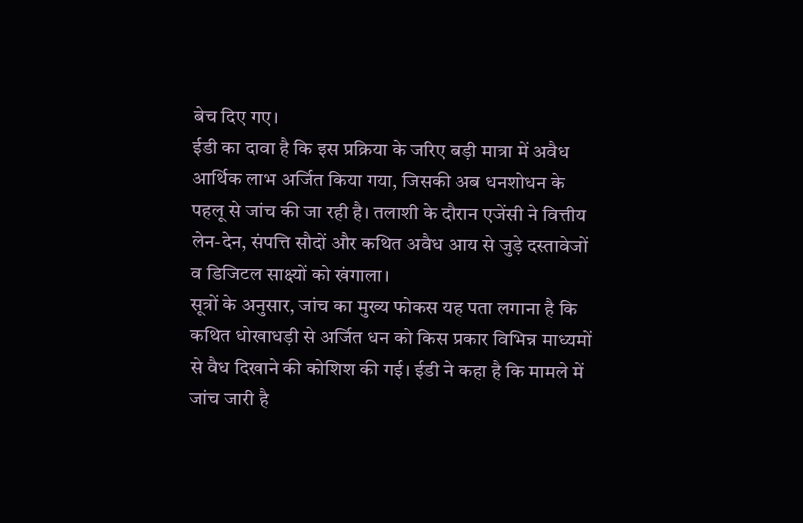बेच दिए गए।
ईडी का दावा है कि इस प्रक्रिया के जरिए बड़ी मात्रा में अवैध आर्थिक लाभ अर्जित किया गया, जिसकी अब धनशोधन के पहलू से जांच की जा रही है। तलाशी के दौरान एजेंसी ने वित्तीय लेन-देन, संपत्ति सौदों और कथित अवैध आय से जुड़े दस्तावेजों व डिजिटल साक्ष्यों को खंगाला।
सूत्रों के अनुसार, जांच का मुख्य फोकस यह पता लगाना है कि कथित धोखाधड़ी से अर्जित धन को किस प्रकार विभिन्न माध्यमों से वैध दिखाने की कोशिश की गई। ईडी ने कहा है कि मामले में जांच जारी है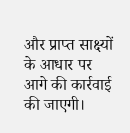और प्राप्त साक्ष्यों के आधार पर आगे की कार्रवाई की जाएगी।